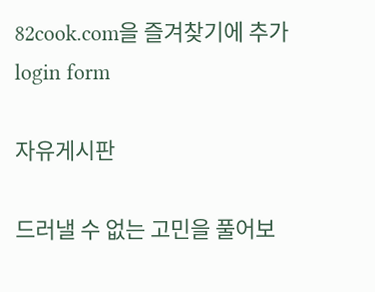82cook.com을 즐겨찾기에 추가
login form

자유게시판

드러낼 수 없는 고민을 풀어보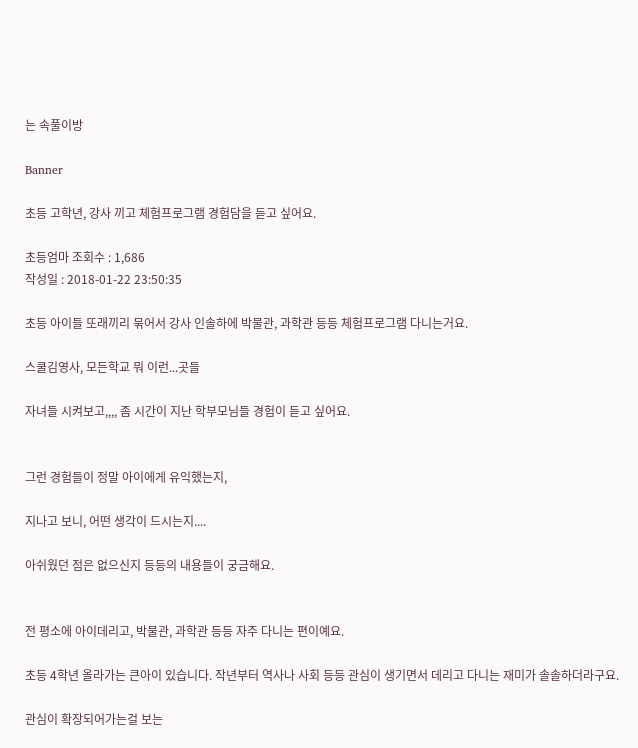는 속풀이방

Banner

초등 고학년, 강사 끼고 체험프로그램 경험담을 듣고 싶어요.

초등엄마 조회수 : 1,686
작성일 : 2018-01-22 23:50:35

초등 아이들 또래끼리 묶어서 강사 인솔하에 박물관, 과학관 등등 체험프로그램 다니는거요.

스쿨김영사, 모든학교 뭐 이런...곳들

자녀들 시켜보고,,,, 좀 시간이 지난 학부모님들 경험이 듣고 싶어요.


그런 경험들이 정말 아이에게 유익했는지,

지나고 보니, 어떤 생각이 드시는지....

아쉬웠던 점은 없으신지 등등의 내용들이 궁금해요.


전 평소에 아이데리고, 박물관, 과학관 등등 자주 다니는 편이예요.

초등 4학년 올라가는 큰아이 있습니다. 작년부터 역사나 사회 등등 관심이 생기면서 데리고 다니는 재미가 솔솔하더라구요.

관심이 확장되어가는걸 보는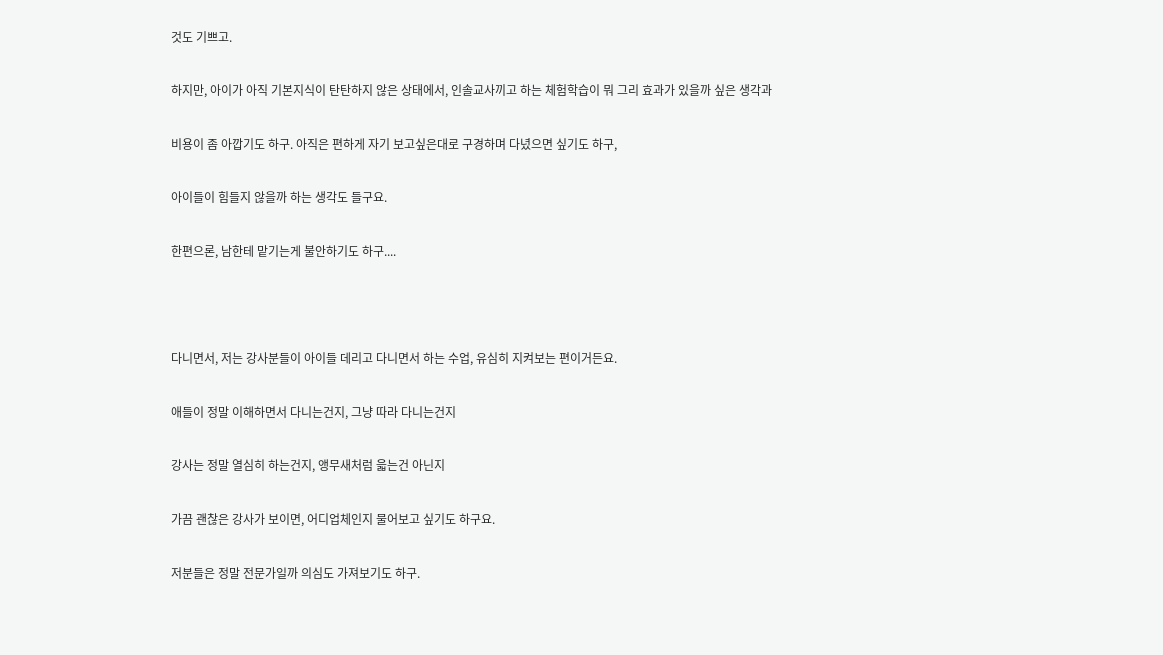것도 기쁘고.

하지만, 아이가 아직 기본지식이 탄탄하지 않은 상태에서, 인솔교사끼고 하는 체험학습이 뭐 그리 효과가 있을까 싶은 생각과

비용이 좀 아깝기도 하구. 아직은 편하게 자기 보고싶은대로 구경하며 다녔으면 싶기도 하구,

아이들이 힘들지 않을까 하는 생각도 들구요.

한편으론, 남한테 맡기는게 불안하기도 하구....



다니면서, 저는 강사분들이 아이들 데리고 다니면서 하는 수업, 유심히 지켜보는 편이거든요.

애들이 정말 이해하면서 다니는건지, 그냥 따라 다니는건지

강사는 정말 열심히 하는건지, 앵무새처럼 읇는건 아닌지

가끔 괜찮은 강사가 보이면, 어디업체인지 물어보고 싶기도 하구요.

저분들은 정말 전문가일까 의심도 가져보기도 하구.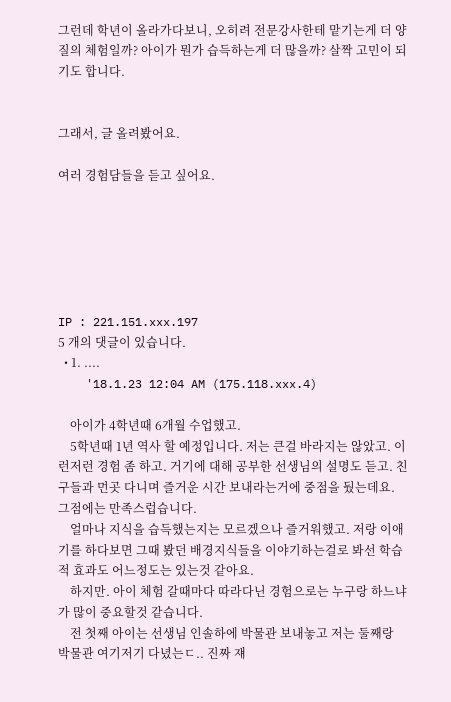그런데 학년이 올라가다보니, 오히려 전문강사한테 맡기는게 더 양질의 체험일까? 아이가 뭔가 습득하는게 더 많을까? 살짝 고민이 되기도 합니다.


그래서, 글 올려봤어요.

여러 경험담들을 듣고 싶어요.






IP : 221.151.xxx.197
5 개의 댓글이 있습니다.
  • 1. ....
    '18.1.23 12:04 AM (175.118.xxx.4)

    아이가 4학년때 6개월 수업했고.
    5학년때 1년 역사 할 예정입니다. 저는 큰걸 바라지는 않았고. 이런저런 경험 좀 하고. 거기에 대해 공부한 선생님의 설명도 듣고. 친구들과 먼곳 다니며 즐거운 시간 보내라는거에 중점을 뒀는데요. 그점에는 만족스럽습니다.
    얼마나 지식을 습득했는지는 모르겠으나 즐거워했고. 저랑 이애기를 하다보면 그때 봤던 배경지식들을 이야기하는걸로 봐선 학습적 효과도 어느정도는 있는것 같아요.
    하지만. 아이 체험 갈때마다 따라다닌 경험으로는 누구랑 하느냐가 많이 중요할것 같습니다.
    전 첫째 아이는 선생님 인솔하에 박물관 보내놓고 저는 둘째랑 박물관 여기저기 다녔는ㄷ.. 진짜 쟤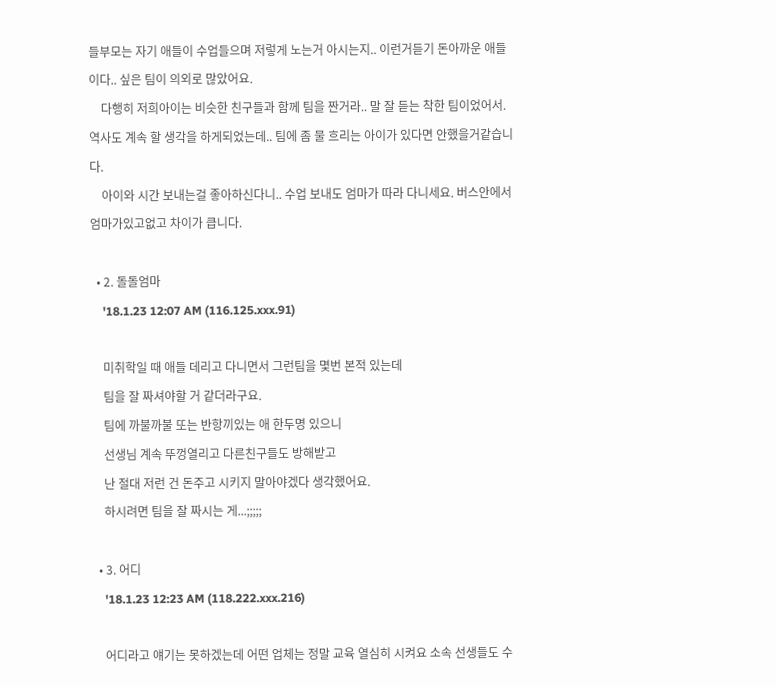들부모는 자기 애들이 수업들으며 저렇게 노는거 아시는지.. 이런거듣기 돈아까운 애들이다.. 싶은 팀이 의외로 많았어요.
    다행히 저희아이는 비슷한 친구들과 함께 팀을 짠거라.. 말 잘 듣는 착한 팀이었어서. 역사도 계속 할 생각을 하게되었는데.. 팀에 좀 물 흐리는 아이가 있다면 안했을거같습니다.
    아이와 시간 보내는걸 좋아하신다니.. 수업 보내도 엄마가 따라 다니세요. 버스안에서 엄마가있고없고 차이가 큽니다.

  • 2. 돌돌엄마
    '18.1.23 12:07 AM (116.125.xxx.91)

    미취학일 때 애들 데리고 다니면서 그런팀을 몇번 본적 있는데
    팀을 잘 짜셔야할 거 같더라구요.
    팀에 까불까불 또는 반항끼있는 애 한두명 있으니
    선생님 계속 뚜껑열리고 다른친구들도 방해받고
    난 절대 저런 건 돈주고 시키지 말아야겠다 생각했어요.
    하시려면 팀을 잘 짜시는 게...;;;;;

  • 3. 어디
    '18.1.23 12:23 AM (118.222.xxx.216)

    어디라고 얘기는 못하겠는데 어떤 업체는 정말 교육 열심히 시켜요 소속 선생들도 수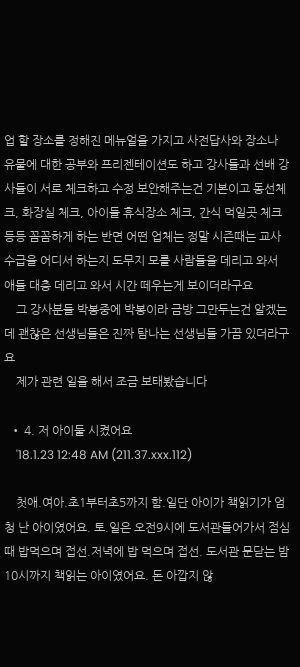업 할 장소를 정해진 메뉴얼을 가지고 사전답사와 장소나 유물에 대한 공부와 프리젠테이션도 하고 강사들과 선배 강사들이 서로 체크하고 수정 보안해주는건 기본이고 동선체크, 화장실 체크, 아이들 휴식장소 체크, 간식 먹일곳 체크등등 꼼꼼하게 하는 반면 어떤 업체는 정말 시즌때는 교사수급을 어디서 하는지 도무지 모를 사람들을 데리고 와서 애들 대충 데리고 와서 시간 떼우는게 보이더라구요
    그 강사분들 박봉중에 박봉이라 금방 그만두는건 알겠는데 괜찮은 선생님들은 진짜 탐나는 선생님들 가끔 있더라구요
    제가 관련 일을 해서 조금 보태봤습니다

  • 4. 저 아이둘 시켰어요
    '18.1.23 12:48 AM (211.37.xxx.112)

    첫애.여아.초1부터초5까지 함.일단 아이가 책읽기가 엄청 난 아이였어요. 토.일은 오전9시에 도서관들어가서 점심때 밥먹으며 접선.저녁에 밥 먹으며 접선. 도서관 문닫는 밤10시까지 책읽는 아이였어요. 돈 아깝지 않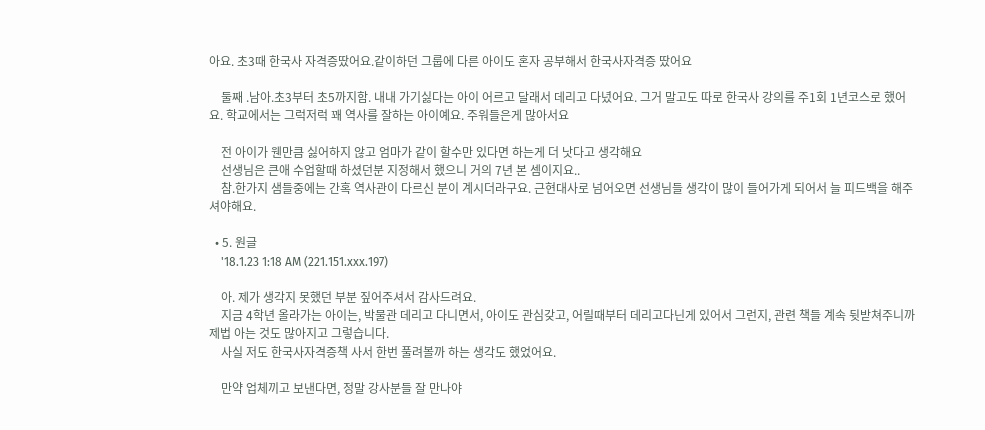아요. 초3때 한국사 자격증땄어요.같이하던 그룹에 다른 아이도 혼자 공부해서 한국사자격증 땄어요

    둘째 .남아.초3부터 초5까지함. 내내 가기싫다는 아이 어르고 달래서 데리고 다녔어요. 그거 말고도 따로 한국사 강의를 주1회 1년코스로 했어요. 학교에서는 그럭저럭 꽤 역사를 잘하는 아이예요. 주워들은게 많아서요

    전 아이가 웬만큼 싫어하지 않고 엄마가 같이 할수만 있다면 하는게 더 낫다고 생각해요
    선생님은 큰애 수업할때 하셨던분 지정해서 했으니 거의 7년 본 셈이지요..
    참.한가지 샘들중에는 간혹 역사관이 다르신 분이 계시더라구요. 근현대사로 넘어오면 선생님들 생각이 많이 들어가게 되어서 늘 피드백을 해주셔야해요.

  • 5. 원글
    '18.1.23 1:18 AM (221.151.xxx.197)

    아. 제가 생각지 못했던 부분 짚어주셔서 감사드려요.
    지금 4학년 올라가는 아이는, 박물관 데리고 다니면서, 아이도 관심갖고, 어릴때부터 데리고다닌게 있어서 그런지, 관련 책들 계속 뒷받쳐주니까 제법 아는 것도 많아지고 그렇습니다.
    사실 저도 한국사자격증책 사서 한번 풀려볼까 하는 생각도 했었어요.

    만약 업체끼고 보낸다면, 정말 강사분들 잘 만나야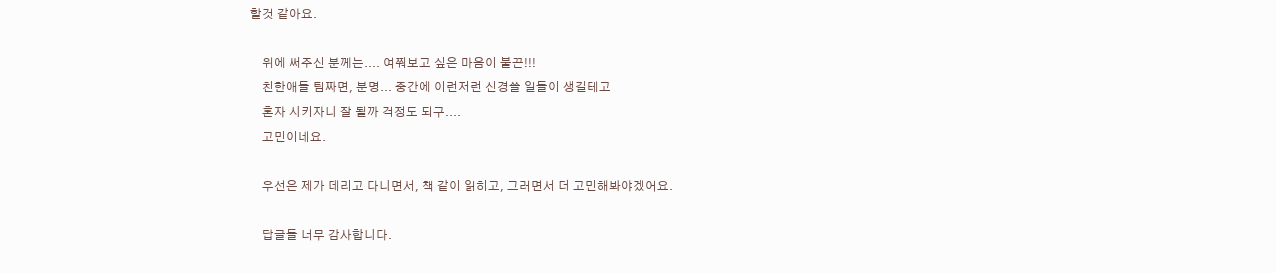할것 같아요.

    위에 써주신 분께는.... 여쭤보고 싶은 마음이 불끈!!!
    친한애들 팀짜면, 분명... 중간에 이런저런 신경쓸 일들이 생길테고
    혼자 시키자니 잘 될까 걱정도 되구....
    고민이네요.

    우선은 제가 데리고 다니면서, 책 같이 읽히고, 그러면서 더 고민해봐야겠어요.

    답글들 너무 감사합니다.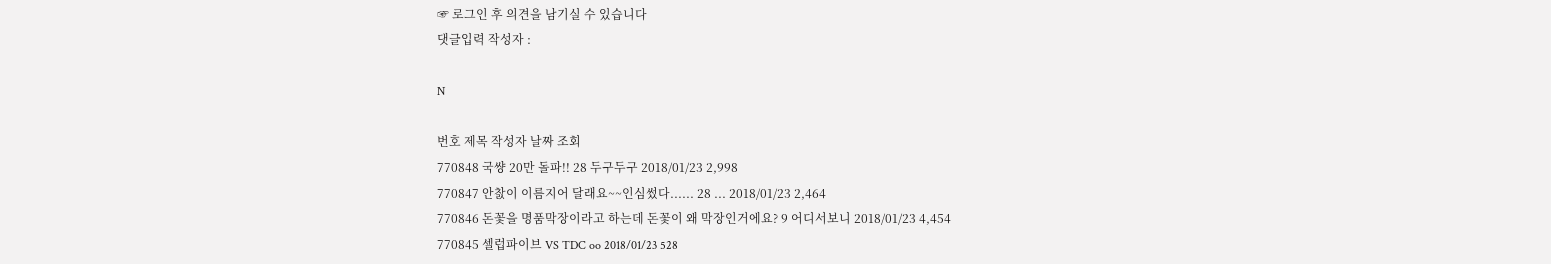☞ 로그인 후 의견을 남기실 수 있습니다
댓글입력 작성자 :

N

번호 제목 작성자 날짜 조회
770848 국썅 20만 돌파!! 28 두구두구 2018/01/23 2,998
770847 안찴이 이름지어 달래요~~인심썼다...... 28 ... 2018/01/23 2,464
770846 돈꽃을 명품막장이라고 하는데 돈꽃이 왜 막장인거에요? 9 어디서보니 2018/01/23 4,454
770845 셀럽파이브 VS TDC oo 2018/01/23 528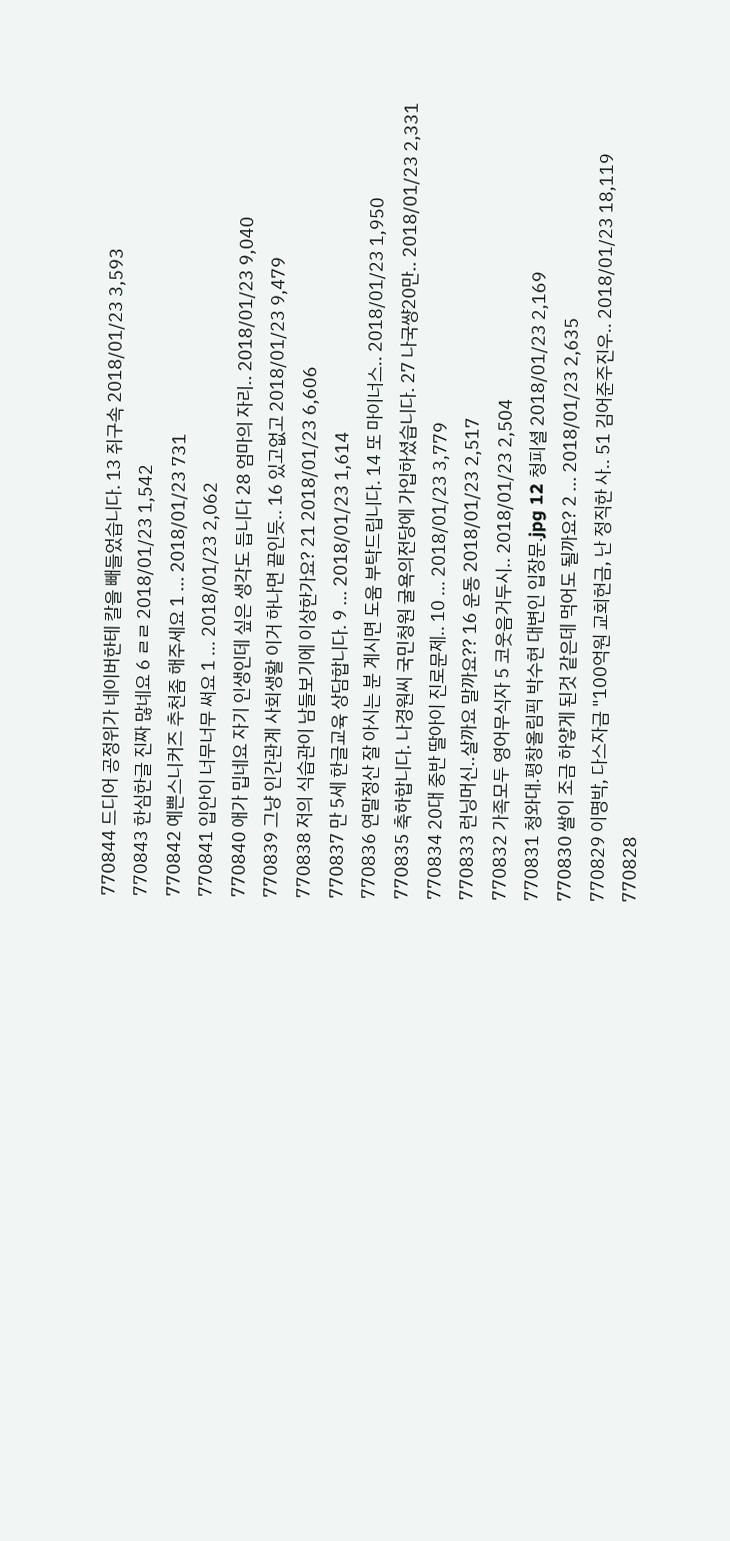770844 드디어 공정위가 네이버한테 칼을 빼들었습니다. 13 쥐구속 2018/01/23 3,593
770843 한심한글 진짜 많네요 6 ㄹㄹ 2018/01/23 1,542
770842 예쁜스니커즈 추천좀 해주세요 1 ... 2018/01/23 731
770841 입안이 너무너무 써요 1 ... 2018/01/23 2,062
770840 애가 밉네요 자기 인생인데 싶은 생각도 듭니다 28 엄마의 자리.. 2018/01/23 9,040
770839 그냥 인간관계 사회생활 이거 하나면 끝인듯.. 16 있고없고 2018/01/23 9,479
770838 저의 식습관이 남들보기에 이상한가요? 21 2018/01/23 6,606
770837 만 5세 한글교육 상담합니다. 9 ... 2018/01/23 1,614
770836 연말정산 잘 아시는 분 계시면 도움 부탁드립니다. 14 또 마이너스.. 2018/01/23 1,950
770835 축하합니다. 나경원씨 국민청원 굴욕의전당에 가입하셨습니다. 27 나국썅20만.. 2018/01/23 2,331
770834 20대 중반 딸아이 진로문제.. 10 ... 2018/01/23 3,779
770833 런닝머신..살까요 말까요?? 16 운동 2018/01/23 2,517
770832 가족모두 영어무식자 5 코웃음거두시.. 2018/01/23 2,504
770831 청와대.평창올림픽 박수현 대변인 입장문.jpg 12 청피셜 2018/01/23 2,169
770830 쌀이 조금 하얗게 된것 같은데 먹어도 될까요? 2 ... 2018/01/23 2,635
770829 이명박, 다스자금 "100억원 교회헌금, 난 정직한 사.. 51 김어준주진우.. 2018/01/23 18,119
770828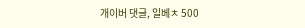개이버 댓글, 일베ㅊ 500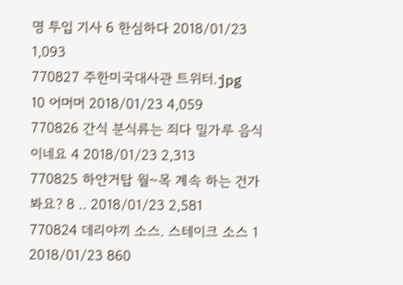명 투입 기사 6 한심하다 2018/01/23 1,093
770827 주한미국대사관 트위터.jpg 10 어머머 2018/01/23 4,059
770826 간식 분식류는 죄다 밀가루 음식이네요 4 2018/01/23 2,313
770825 하얀거탑 월~목 계속 하는 건가 봐요? 8 .. 2018/01/23 2,581
770824 데리야끼 소스. 스테이크 소스 1 2018/01/23 860